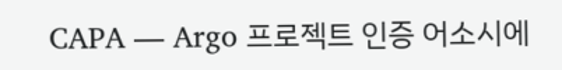CAPA — Argo 프로젝트 인증 어소시에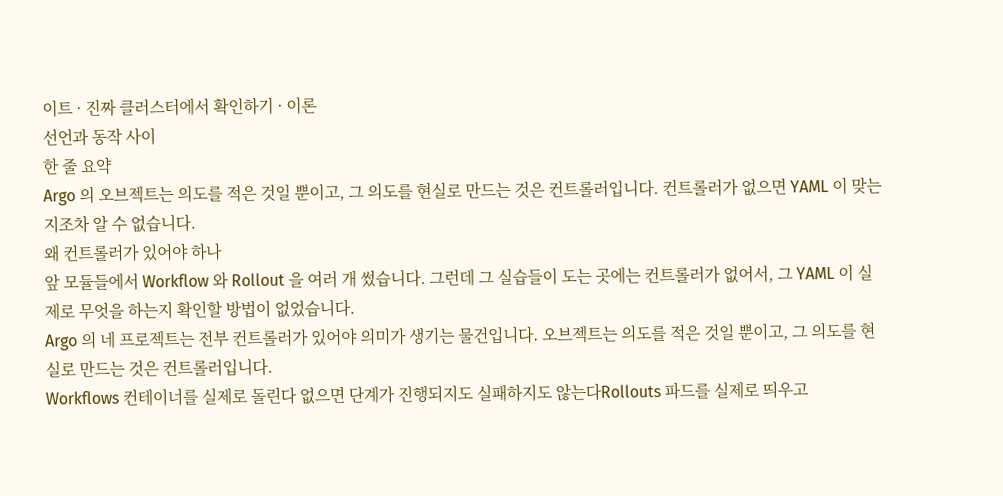이트 · 진짜 클러스터에서 확인하기 · 이론
선언과 동작 사이
한 줄 요약
Argo 의 오브젝트는 의도를 적은 것일 뿐이고, 그 의도를 현실로 만드는 것은 컨트롤러입니다. 컨트롤러가 없으면 YAML 이 맞는지조차 알 수 없습니다.
왜 컨트롤러가 있어야 하나
앞 모듈들에서 Workflow 와 Rollout 을 여러 개 썼습니다. 그런데 그 실습들이 도는 곳에는 컨트롤러가 없어서, 그 YAML 이 실제로 무엇을 하는지 확인할 방법이 없었습니다.
Argo 의 네 프로젝트는 전부 컨트롤러가 있어야 의미가 생기는 물건입니다. 오브젝트는 의도를 적은 것일 뿐이고, 그 의도를 현실로 만드는 것은 컨트롤러입니다.
Workflows 컨테이너를 실제로 돌린다 없으면 단계가 진행되지도 실패하지도 않는다Rollouts 파드를 실제로 띄우고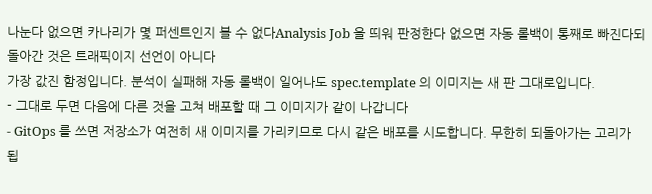나눈다 없으면 카나리가 몇 퍼센트인지 볼 수 없다Analysis Job 을 띄워 판정한다 없으면 자동 롤백이 통째로 빠진다되돌아간 것은 트래픽이지 선언이 아니다
가장 값진 함정입니다. 분석이 실패해 자동 롤백이 일어나도 spec.template 의 이미지는 새 판 그대로입니다.
- 그대로 두면 다음에 다른 것을 고쳐 배포할 때 그 이미지가 같이 나갑니다
- GitOps 를 쓰면 저장소가 여전히 새 이미지를 가리키므로 다시 같은 배포를 시도합니다. 무한히 되돌아가는 고리가 됩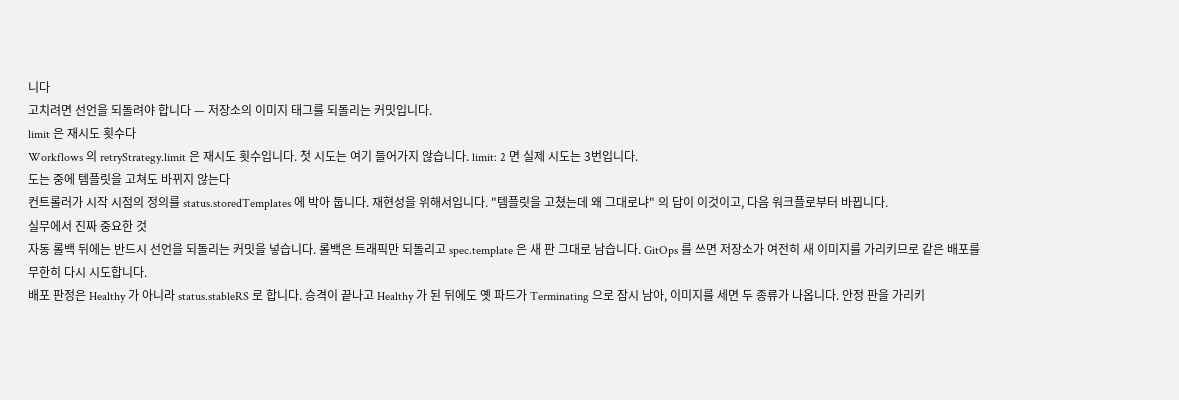니다
고치려면 선언을 되돌려야 합니다 — 저장소의 이미지 태그를 되돌리는 커밋입니다.
limit 은 재시도 횟수다
Workflows 의 retryStrategy.limit 은 재시도 횟수입니다. 첫 시도는 여기 들어가지 않습니다. limit: 2 면 실제 시도는 3번입니다.
도는 중에 템플릿을 고쳐도 바뀌지 않는다
컨트롤러가 시작 시점의 정의를 status.storedTemplates 에 박아 둡니다. 재현성을 위해서입니다. "템플릿을 고쳤는데 왜 그대로냐" 의 답이 이것이고, 다음 워크플로부터 바뀝니다.
실무에서 진짜 중요한 것
자동 롤백 뒤에는 반드시 선언을 되돌리는 커밋을 넣습니다. 롤백은 트래픽만 되돌리고 spec.template 은 새 판 그대로 남습니다. GitOps 를 쓰면 저장소가 여전히 새 이미지를 가리키므로 같은 배포를 무한히 다시 시도합니다.
배포 판정은 Healthy 가 아니라 status.stableRS 로 합니다. 승격이 끝나고 Healthy 가 된 뒤에도 옛 파드가 Terminating 으로 잠시 남아, 이미지를 세면 두 종류가 나옵니다. 안정 판을 가리키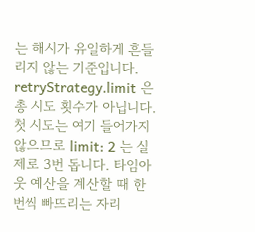는 해시가 유일하게 흔들리지 않는 기준입니다.
retryStrategy.limit 은 총 시도 횟수가 아닙니다. 첫 시도는 여기 들어가지 않으므로 limit: 2 는 실제로 3번 돕니다. 타임아웃 예산을 계산할 때 한 번씩 빠뜨리는 자리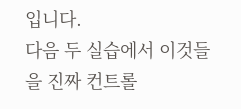입니다.
다음 두 실습에서 이것들을 진짜 컨트롤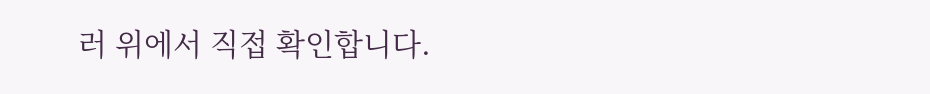러 위에서 직접 확인합니다.